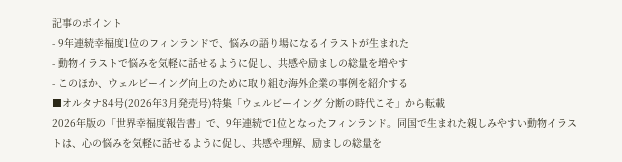記事のポイント
- 9年連続幸福度1位のフィンランドで、悩みの語り場になるイラストが生まれた
- 動物イラストで悩みを気軽に話せるように促し、共感や励ましの総量を増やす
- このほか、ウェルビーイング向上のために取り組む海外企業の事例を紹介する
■オルタナ84号(2026年3月発売号)特集「ウェルビーイング 分断の時代こそ」から転載
2026年版の「世界幸福度報告書」で、9年連続で1位となったフィンランド。同国で生まれた親しみやすい動物イラストは、心の悩みを気軽に話せるように促し、共感や理解、励ましの総量を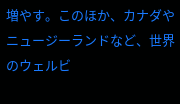増やす。このほか、カナダやニュージーランドなど、世界のウェルビ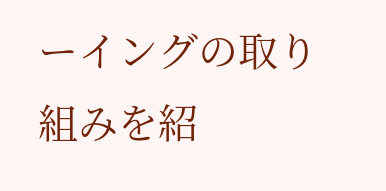ーイングの取り組みを紹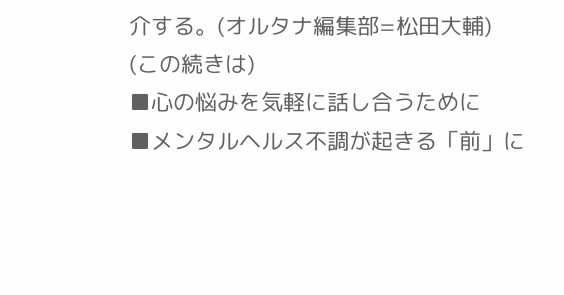介する。(オルタナ編集部=松田大輔)
(この続きは)
■心の悩みを気軽に話し合うために
■メンタルヘルス不調が起きる「前」に